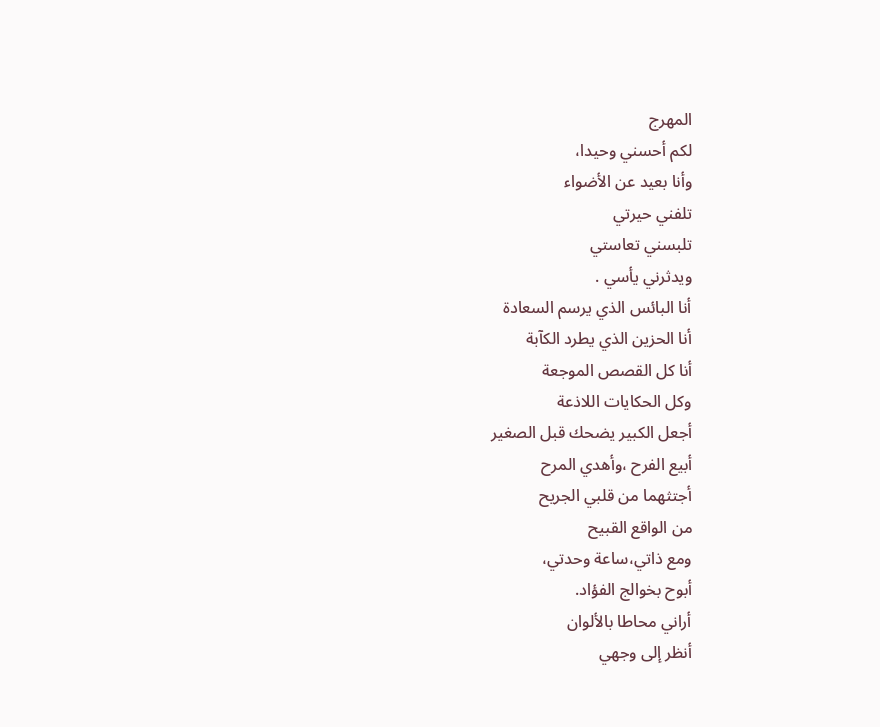المهرج
لكم أحسني وحيدا،
وأنا بعيد عن الأضواء
تلفني حيرتي
تلبسني تعاستي
ويدثرني يأسي .
أنا البائس الذي يرسم السعادة
أنا الحزين الذي يطرد الكآبة
أنا كل القصص الموجعة
وكل الحكايات اللاذعة
أجعل الكبير يضحك قبل الصغير
أبيع الفرح ،وأهدي المرح
أجتثهما من قلبي الجريح
من الواقع القبيح
ومع ذاتي،ساعة وحدتي،
أبوح بخوالج الفؤاد.
أراني محاطا بالألوان
أنظر إلى وجهي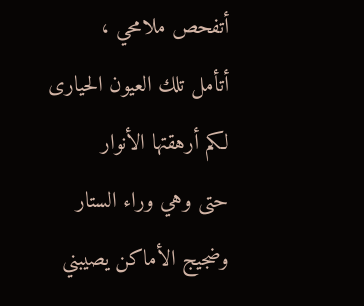أتفحص ملامحي ،
أتأمل تلك العيون الحيارى
لكم أرهقتها الأنوار
حتى وهي وراء الستار
وضجيج الأماكن يصيبني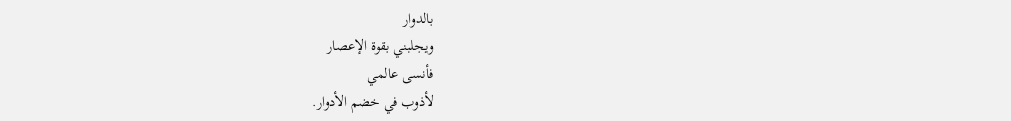بالدوار
ويجلبني بقوة الإعصار
فأنسى عالمي
لأذوب في خضم الأدوار.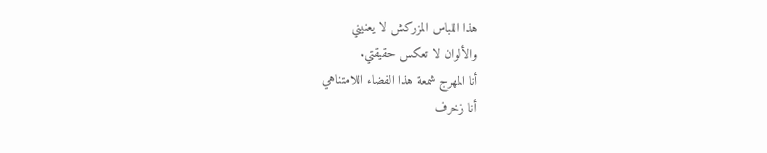هذا اللباس المزركش لا يعنيني
والألوان لا تعكس حقيقتي.
أنا المهرج شمعة هذا الفضاء اللامتناهي
أنا زخرف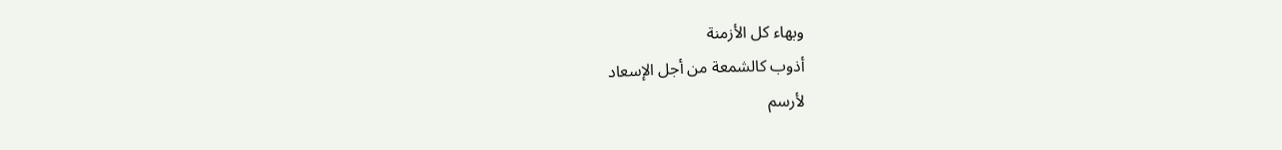وبهاء كل الأزمنة
أذوب كالشمعة من أجل الإسعاد
لأرسم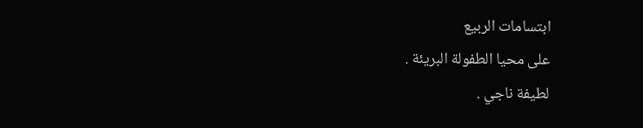ابتسامات الربيع
على محيا الطفولة البريئة .
لطيفة ناجي .